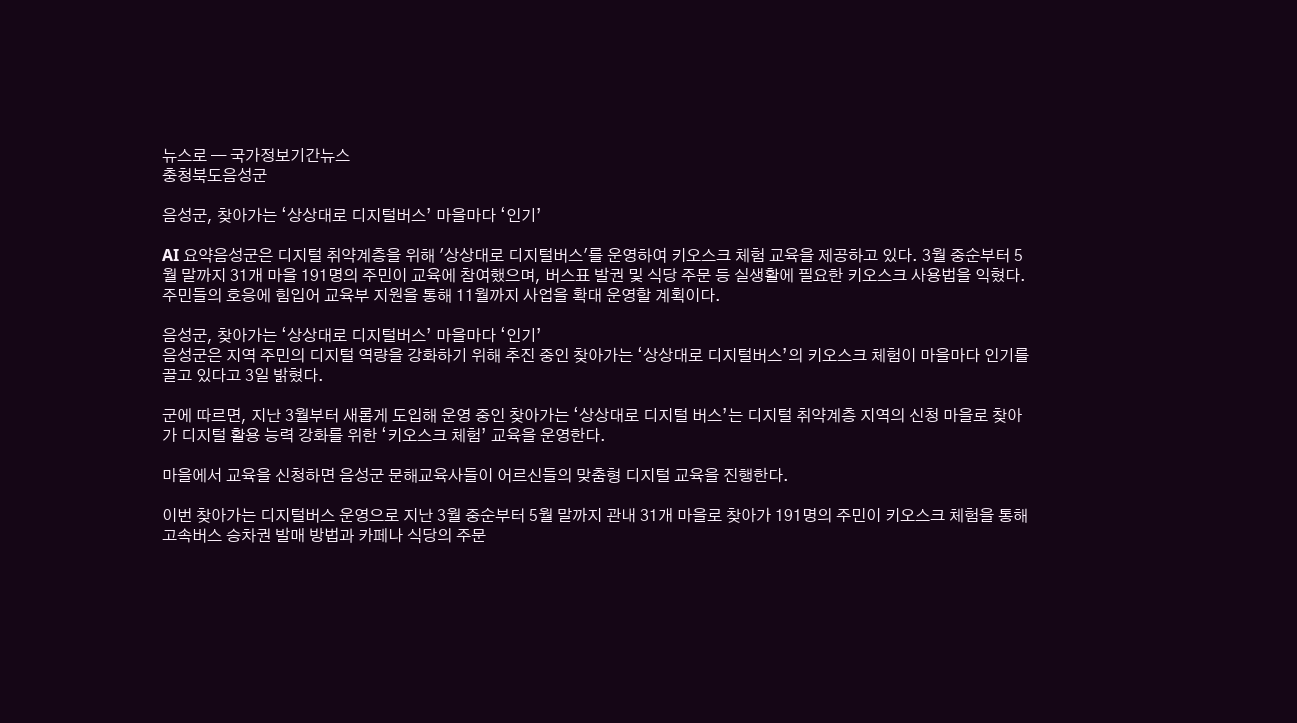뉴스로 — 국가정보기간뉴스
충청북도음성군

음성군, 찾아가는 ‘상상대로 디지털버스’ 마을마다 ‘인기’

AI 요약음성군은 디지털 취약계층을 위해 '상상대로 디지털버스'를 운영하여 키오스크 체험 교육을 제공하고 있다. 3월 중순부터 5월 말까지 31개 마을 191명의 주민이 교육에 참여했으며, 버스표 발권 및 식당 주문 등 실생활에 필요한 키오스크 사용법을 익혔다. 주민들의 호응에 힘입어 교육부 지원을 통해 11월까지 사업을 확대 운영할 계획이다.

음성군, 찾아가는 ‘상상대로 디지털버스’ 마을마다 ‘인기’
음성군은 지역 주민의 디지털 역량을 강화하기 위해 추진 중인 찾아가는 ‘상상대로 디지털버스’의 키오스크 체험이 마을마다 인기를 끌고 있다고 3일 밝혔다.

군에 따르면, 지난 3월부터 새롭게 도입해 운영 중인 찾아가는 ‘상상대로 디지털 버스’는 디지털 취약계층 지역의 신청 마을로 찾아가 디지털 활용 능력 강화를 위한 ‘키오스크 체험’ 교육을 운영한다.

마을에서 교육을 신청하면 음성군 문해교육사들이 어르신들의 맞춤형 디지털 교육을 진행한다.

이번 찾아가는 디지털버스 운영으로 지난 3월 중순부터 5월 말까지 관내 31개 마을로 찾아가 191명의 주민이 키오스크 체험을 통해 고속버스 승차권 발매 방법과 카페나 식당의 주문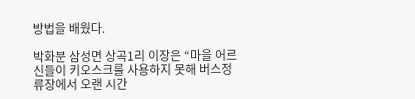방법을 배웠다.

박화분 삼성면 상곡1리 이장은 “마을 어르신들이 키오스크를 사용하지 못해 버스정류장에서 오랜 시간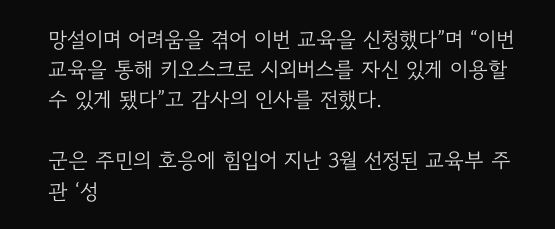망설이며 어려움을 겪어 이번 교육을 신청했다”며 “이번 교육을 통해 키오스크로 시외버스를 자신 있게 이용할 수 있게 됐다”고 감사의 인사를 전했다.

군은 주민의 호응에 힘입어 지난 3월 선정된 교육부 주관 ‘성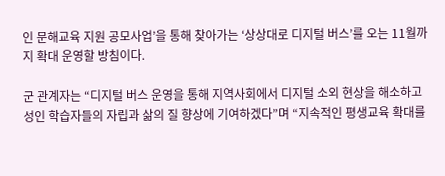인 문해교육 지원 공모사업’을 통해 찾아가는 ‘상상대로 디지털 버스’를 오는 11월까지 확대 운영할 방침이다.

군 관계자는 “디지털 버스 운영을 통해 지역사회에서 디지털 소외 현상을 해소하고 성인 학습자들의 자립과 삶의 질 향상에 기여하겠다”며 “지속적인 평생교육 확대를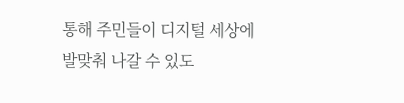통해 주민들이 디지털 세상에 발맞춰 나갈 수 있도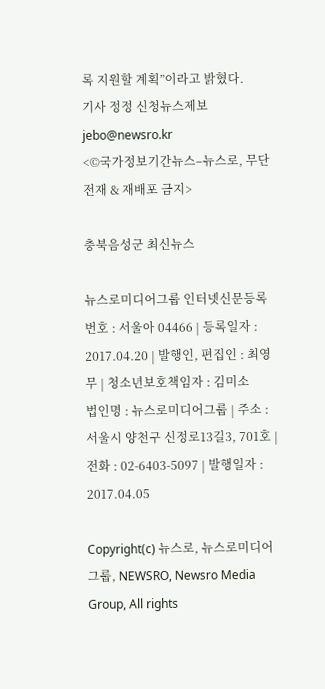록 지원할 계획”이라고 밝혔다.
기사 정정 신청뉴스제보 jebo@newsro.kr
<©국가정보기간뉴스–뉴스로, 무단 전재 & 재배포 금지>

충북음성군 최신뉴스

뉴스로미디어그룹 인터넷신문등록번호 : 서울아 04466 | 등록일자 : 2017.04.20 | 발행인, 편집인 : 최영무 | 청소년보호책임자 : 김미소
법인명 : 뉴스로미디어그룹 | 주소 : 서울시 양천구 신정로13길3, 701호 | 전화 : 02-6403-5097 | 발행일자 : 2017.04.05

Copyright(c) 뉴스로, 뉴스로미디어그룹, NEWSRO, Newsro Media Group, All rights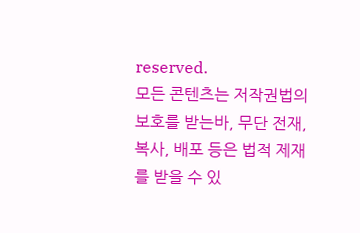reserved.
모든 콘텐츠는 저작권법의 보호를 받는바, 무단 전재, 복사, 배포 등은 법적 제재를 받을 수 있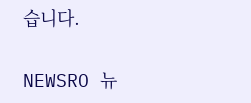습니다.

NEWSRO 뉴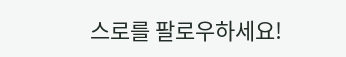스로를 팔로우하세요!